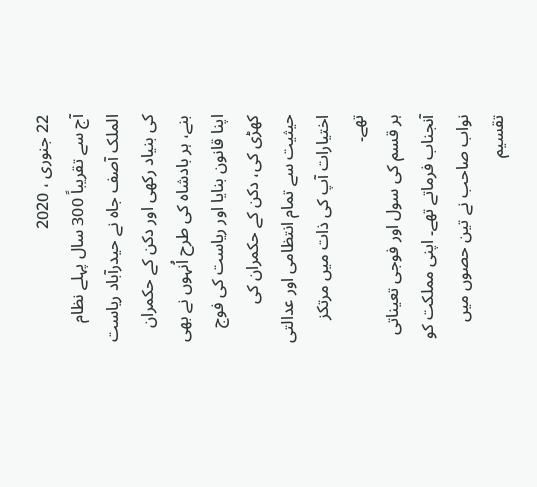22 جنوری ، 2020
آج سے تقریباً 300 سال پہلے نظام الملک آصف جاہ نے حیدرآباد ریاست کی بنیاد رکھی اور دکن کے حکمران بنے، ہر بادشاہ کی طرح اُنہوں نے بھی اپنا قانون بنایا اور ریاست کی فوج کھڑی کی، دکن کے حکمران کی حیثیت سے تمام انتظامی اور عدالتی اختیارات آپ کی ذات میں مرتکز تھے۔
ہر قسم کی سول اور فوجی تعیناتی آنجناب فرماتے تھے۔ اپنی مملکت کو نواب صاحب نے تین حصوں میں تقسیم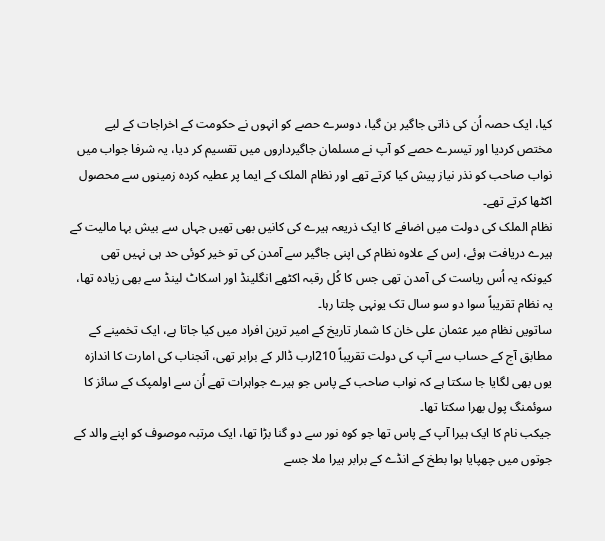کیا، ایک حصہ اُن کی ذاتی جاگیر بن گیا، دوسرے حصے کو انہوں نے حکومت کے اخراجات کے لیے مختص کردیا اور تیسرے حصے کو آپ نے مسلمان جاگیرداروں میں تقسیم کر دیا، یہ شرفا جواب میں نواب صاحب کو نذر نیاز پیش کیا کرتے تھے اور نظام الملک کے ایما پر عطیہ کردہ زمینوں سے محصول اکٹھا کرتے تھے۔
نظام الملک کی دولت میں اضافے کا ایک ذریعہ ہیرے کی کانیں بھی تھیں جہاں سے بیش بہا مالیت کے ہیرے دریافت ہوئے، اِس کے علاوہ نظام کی اپنی جاگیر سے آمدن کی تو خیر کوئی حد ہی نہیں تھی کیونکہ یہ اُس ریاست کی آمدن تھی جس کا کُل رقبہ اکٹھے انگلینڈ اور اسکاٹ لینڈ سے بھی زیادہ تھا، یہ نظام تقریباً سوا دو سو سال تک یونہی چلتا رہا۔
ساتویں نظام میر عثمان علی خان کا شمار تاریخ کے امیر ترین افراد میں کیا جاتا ہے، ایک تخمینے کے مطابق آج کے حساب سے آپ کی دولت تقریباً 210ارب ڈالر کے برابر تھی، آنجناب کی امارت کا اندازہ یوں بھی لگایا جا سکتا ہے کہ نواب صاحب کے پاس جو ہیرے جواہرات تھے اُن سے اولمپک کے سائز کا سوئمنگ پول بھرا سکتا تھا۔
جیکب نام کا ایک ہیرا آپ کے پاس تھا جو کوہ نور سے دو گنا بڑا تھا، ایک مرتبہ موصوف کو اپنے والد کے جوتوں میں چھپایا ہوا بطخ کے انڈے کے برابر ہیرا ملا جسے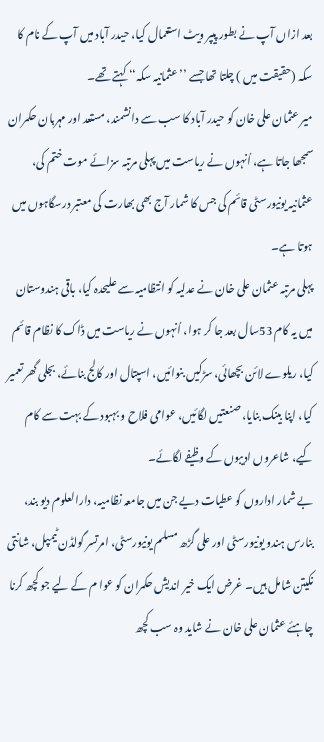بعد ازاں آپ نے بطور پیپر ویٹ استعمال کیا، حیدر آباد میں آپ کے نام کا سکہ (حقیقت میں ) چلتا تھا جسے ’’عثمانیہ سکہ‘‘ کہتے تھے۔
میر عثمان علی خان کو حیدر آباد کا سب سے دانشمند، مستعد اور مہربان حکمران سمجھا جاتا ہے، اُنہوں نے ریاست میں پہلی مرتبہ سزائے موت ختم کی، عثمانیہ یونیورسٹی قائم کی جس کا شمار آج بھی بھارت کی معتبر درسگاہوں میں ہوتا ہے۔
پہلی مرتبہ عثمان علی خان نے عدلیہ کو انتظامیہ سے علیحدہ کیا، باقی ہندوستان میں یہ کام 53سال بعد جا کر ہوا، اُنہوں نے ریاست میں ڈاک کا نظام قائم کیا، ریلوے لائن بچھائی، سڑکیں بنوائیں، اسپتال اور کالج بنائے، بجلی گھر تعمیر کیا، اپنا بینک بنایا، صنعتیں لگائیں، عوامی فلاح و بہبود کے بہت سے کام کیے، شاعروں ادیبوں کے وظیفے لگائے۔
بے شمار اداروں کو عطیات دیے جن میں جامعہ نظامیہ، دارالعلوم دیو بند، بنارس ہندو یونیورسٹی اور علی گڑھ مسلم یونیورسٹی، امرتسر گولڈن ٹیمپل، شانتی نکیتن شامل ہیں۔ غرض ایک خیر اندیش حکمران کو عوا م کے لیے جو کچھ کرنا چاہئے عثمان علی خان نے شاید وہ سب کچھ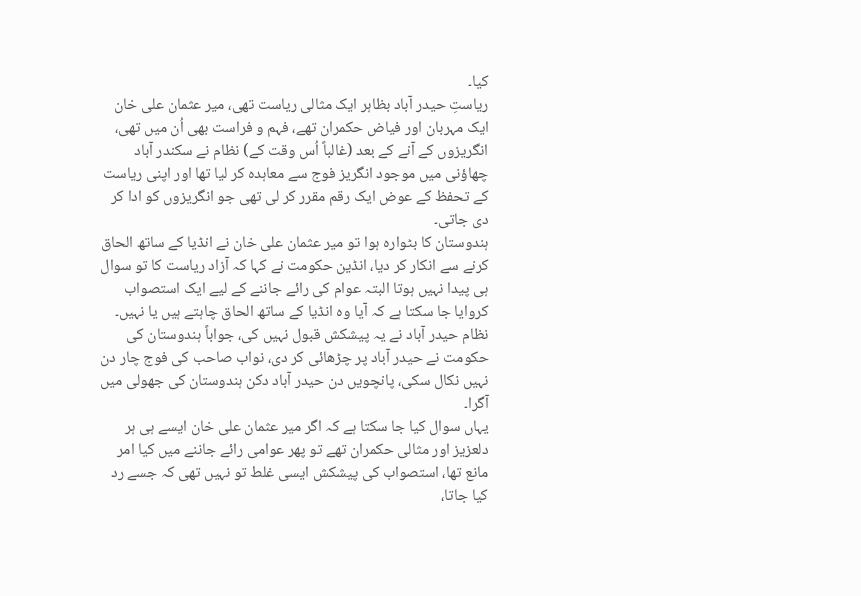کیا۔
ریاستِ حیدر آباد بظاہر ایک مثالی ریاست تھی، میر عثمان علی خان ایک مہربان اور فیاض حکمران تھے، فہم و فراست بھی اُن میں تھی، انگریزوں کے آنے کے بعد (غالباً اُس وقت کے) نظام نے سکندر آباد چھاؤنی میں موجود انگریز فوج سے معاہدہ کر لیا تھا اور اپنی ریاست کے تحفظ کے عوض ایک رقم مقرر کر لی تھی جو انگریزوں کو ادا کر دی جاتی۔
ہندوستان کا بٹوارہ ہوا تو میر عثمان علی خان نے انڈیا کے ساتھ الحاق کرنے سے انکار کر دیا، انڈین حکومت نے کہا کہ آزاد ریاست کا تو سوال ہی پیدا نہیں ہوتا البتہ عوام کی رائے جاننے کے لیے ایک استصواب کروایا جا سکتا ہے کہ آیا وہ انڈیا کے ساتھ الحاق چاہتے ہیں یا نہیں۔
نظام حیدر آباد نے یہ پیشکش قبول نہیں کی، جواباً ہندوستان کی حکومت نے حیدر آباد پر چڑھائی کر دی، نواب صاحب کی فوج چار دن نہیں نکال سکی، پانچویں دن حیدر آباد دکن ہندوستان کی جھولی میں آگرا۔
یہاں سوال کیا جا سکتا ہے کہ اگر میر عثمان علی خان ایسے ہی ہر دلعزیز اور مثالی حکمران تھے تو پھر عوامی رائے جاننے میں کیا امر مانع تھا، استصواب کی پیشکش ایسی غلط تو نہیں تھی کہ جسے رد کیا جاتا،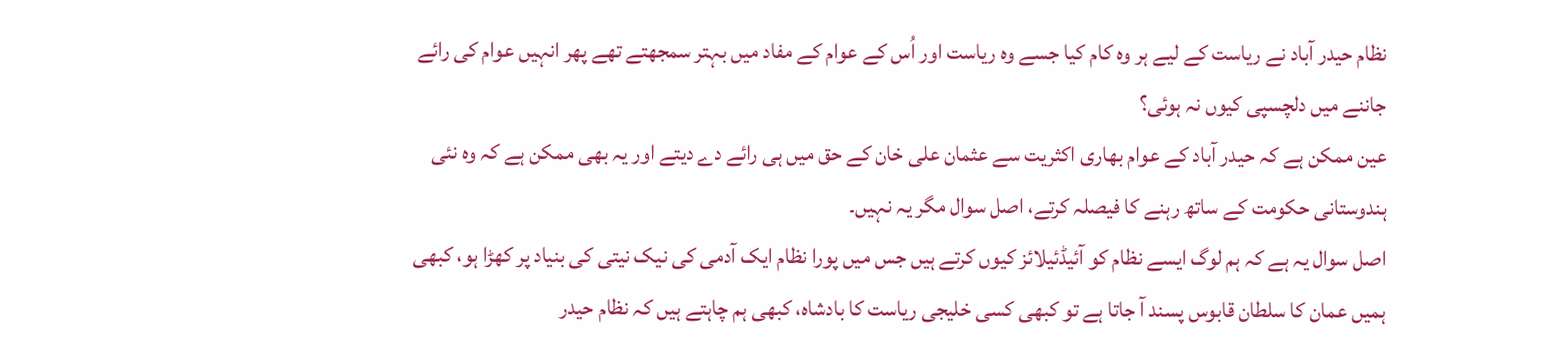نظام حیدر آباد نے ریاست کے لیے ہر وہ کام کیا جسے وہ ریاست اور اُس کے عوام کے مفاد میں بہتر سمجھتے تھے پھر انہیں عوام کی رائے جاننے میں دلچسپی کیوں نہ ہوئی؟
عین ممکن ہے کہ حیدر آباد کے عوام بھاری اکثریت سے عثمان علی خان کے حق میں ہی رائے دے دیتے اور یہ بھی ممکن ہے کہ وہ نئی ہندوستانی حکومت کے ساتھ رہنے کا فیصلہ کرتے، اصل سوال مگر یہ نہیں۔
اصل سوال یہ ہے کہ ہم لوگ ایسے نظام کو آئیڈئیلائز کیوں کرتے ہیں جس میں پورا نظام ایک آدمی کی نیک نیتی کی بنیاد پر کھڑا ہو، کبھی ہمیں عمان کا سلطان قابوس پسند آ جاتا ہے تو کبھی کسی خلیجی ریاست کا بادشاہ، کبھی ہم چاہتے ہیں کہ نظام حیدر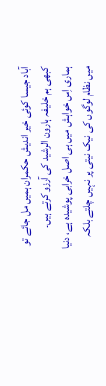آباد جیسا کوئی خیر اندیش حکمران ہمیں مل جائے تو کبھی ہم خلیفہ ہارون الرشید کی آرزو کرتے ہیں۔
ہماری اِس خواہش میں ہی اصل خرابی پوشیدہ ہے، دنیا میں نظام لوگوں کی نیک نیتی پر نہیں چلتے بلکہ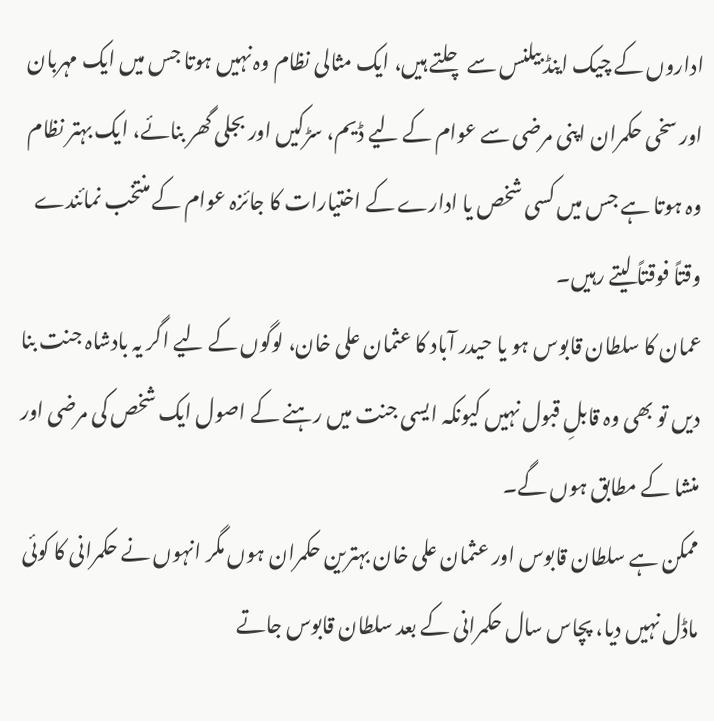اداروں کے چیک اینڈ بیلنس سے چلتے ہیں، ایک مثالی نظام وہ نہیں ہوتا جس میں ایک مہربان اور سخی حکمران اپنی مرضی سے عوام کے لیے ڈیم، سڑکیں اور بجلی گھر بنائے، ایک بہتر نظام وہ ہوتا ہے جس میں کسی شخص یا ادارے کے اختیارات کا جائزہ عوام کے منتخب نمائندے وقتاً فوقتاً لیتے رہیں۔
عمان کا سلطان قابوس ہو یا حیدر آباد کا عثمان علی خان، لوگوں کے لیے اگر یہ بادشاہ جنت بنا دیں تو بھی وہ قابلِ قبول نہیں کیونکہ ایسی جنت میں رہنے کے اصول ایک شخص کی مرضی اور منشا کے مطابق ہوں گے۔
ممکن ہے سلطان قابوس اور عثمان علی خان بہترین حکمران ہوں مگر انہوں نے حکمرانی کا کوئی ماڈل نہیں دیا، پچاس سال حکمرانی کے بعد سلطان قابوس جاتے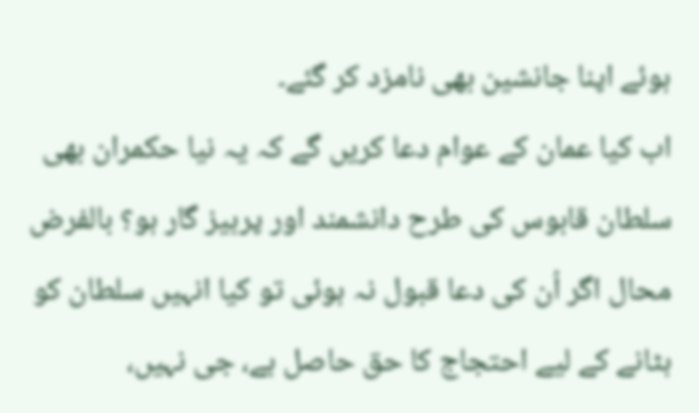ہوئے اپنا جانشین بھی نامزد کر گئے۔
اب کیا عمان کے عوام دعا کریں گے کہ یہ نیا حکمران بھی سلطان قابوس کی طرح دانشمند اور پرہیز گار ہو؟ بالفرض محال اگر اُن کی دعا قبول نہ ہوئی تو کیا انہیں سلطان کو ہٹانے کے لیے احتجاج کا حق حاصل ہے، جی نہیں،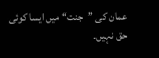عمان کی ’’جنت‘‘ میں ایسا کوئی حق نہیں۔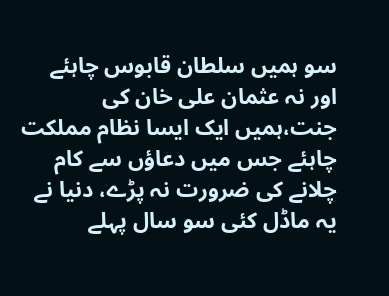سو ہمیں سلطان قابوس چاہئے اور نہ عثمان علی خان کی جنت،ہمیں ایک ایسا نظام مملکت چاہئے جس میں دعاؤں سے کام چلانے کی ضرورت نہ پڑے، دنیا نے یہ ماڈل کئی سو سال پہلے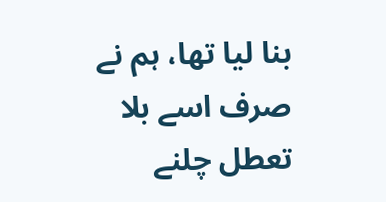بنا لیا تھا، ہم نے صرف اسے بلا تعطل چلنے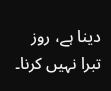دینا ہے، روز تبرا نہیں کرنا۔